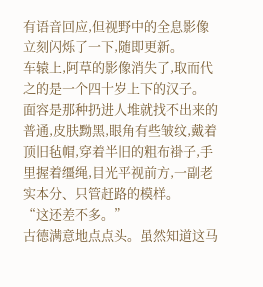有语音回应,但视野中的全息影像立刻闪烁了一下,随即更新。
车辕上,阿草的影像消失了,取而代之的是一个四十岁上下的汉子。
面容是那种扔进人堆就找不出来的普通,皮肤黝黑,眼角有些皱纹,戴着顶旧毡帽,穿着半旧的粗布褂子,手里握着缰绳,目光平视前方,一副老实本分、只管赶路的模样。
“这还差不多。”
古德满意地点点头。虽然知道这马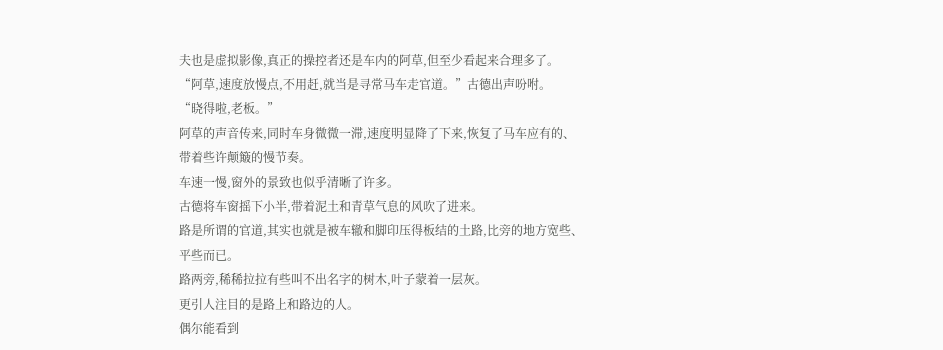夫也是虚拟影像,真正的操控者还是车内的阿草,但至少看起来合理多了。
“阿草,速度放慢点,不用赶,就当是寻常马车走官道。”古德出声吩咐。
“晓得啦,老板。”
阿草的声音传来,同时车身微微一滞,速度明显降了下来,恢复了马车应有的、带着些许颠簸的慢节奏。
车速一慢,窗外的景致也似乎清晰了许多。
古德将车窗摇下小半,带着泥土和青草气息的风吹了进来。
路是所谓的官道,其实也就是被车辙和脚印压得板结的土路,比旁的地方宽些、平些而已。
路两旁,稀稀拉拉有些叫不出名字的树木,叶子蒙着一层灰。
更引人注目的是路上和路边的人。
偶尔能看到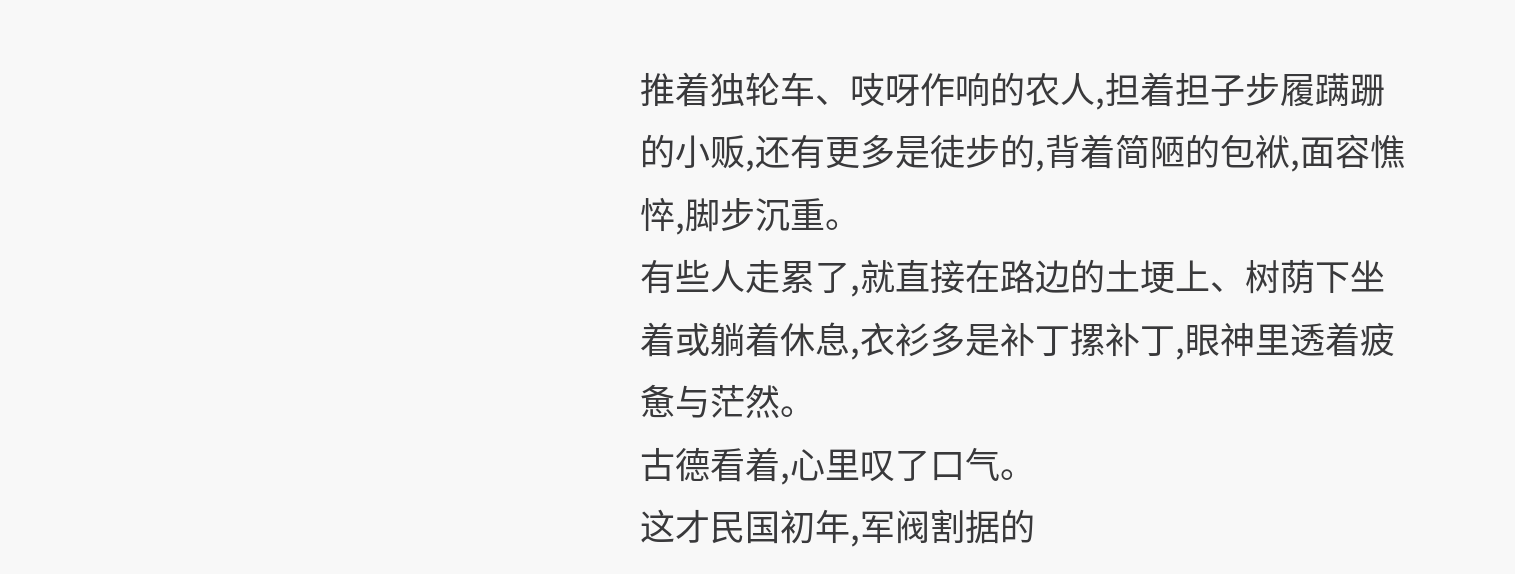推着独轮车、吱呀作响的农人,担着担子步履蹒跚的小贩,还有更多是徒步的,背着简陋的包袱,面容憔悴,脚步沉重。
有些人走累了,就直接在路边的土埂上、树荫下坐着或躺着休息,衣衫多是补丁摞补丁,眼神里透着疲惫与茫然。
古德看着,心里叹了口气。
这才民国初年,军阀割据的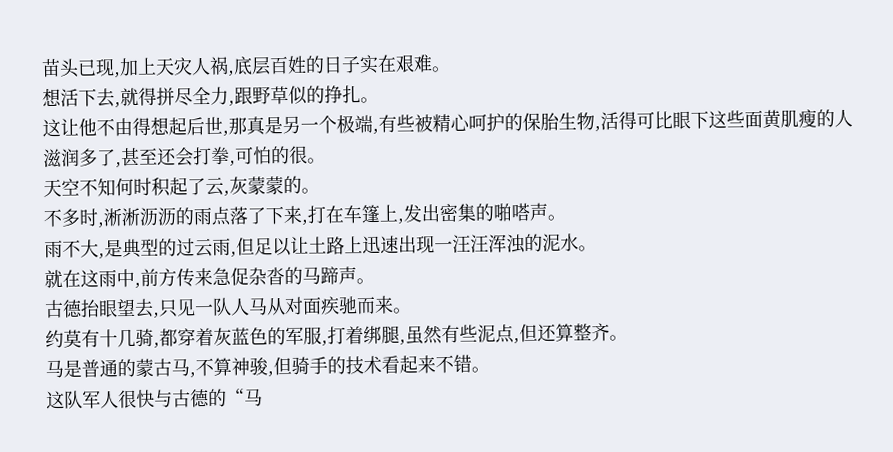苗头已现,加上天灾人祸,底层百姓的日子实在艰难。
想活下去,就得拼尽全力,跟野草似的挣扎。
这让他不由得想起后世,那真是另一个极端,有些被精心呵护的保胎生物,活得可比眼下这些面黄肌瘦的人滋润多了,甚至还会打拳,可怕的很。
天空不知何时积起了云,灰蒙蒙的。
不多时,淅淅沥沥的雨点落了下来,打在车篷上,发出密集的啪嗒声。
雨不大,是典型的过云雨,但足以让土路上迅速出现一汪汪浑浊的泥水。
就在这雨中,前方传来急促杂沓的马蹄声。
古德抬眼望去,只见一队人马从对面疾驰而来。
约莫有十几骑,都穿着灰蓝色的军服,打着绑腿,虽然有些泥点,但还算整齐。
马是普通的蒙古马,不算神骏,但骑手的技术看起来不错。
这队军人很快与古德的“马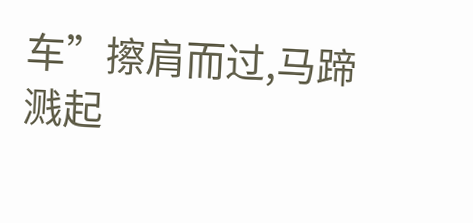车”擦肩而过,马蹄溅起